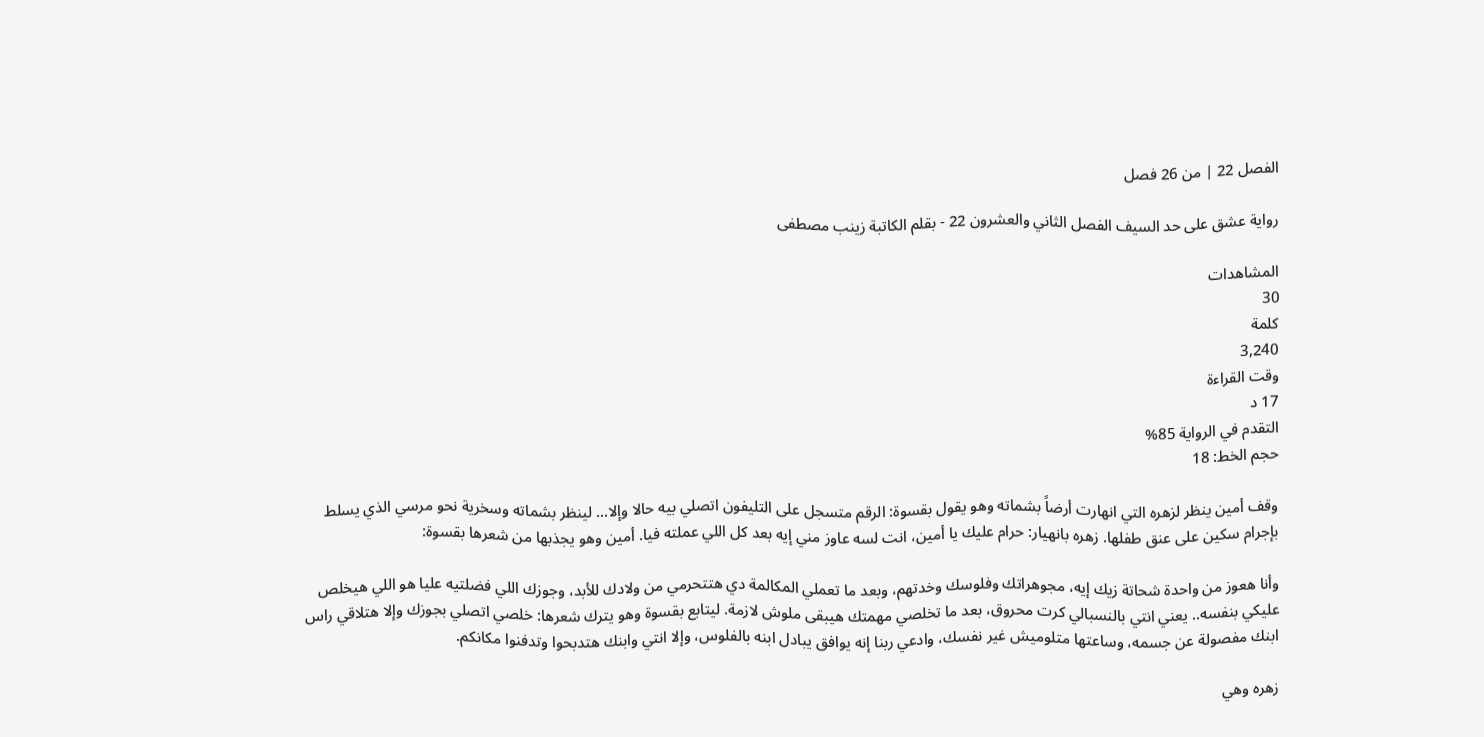الفصل 22 | من 26 فصل

رواية عشق على حد السيف الفصل الثاني والعشرون 22 - بقلم الكاتبة زينب مصطفى

المشاهدات
30
كلمة
3,240
وقت القراءة
17 د
التقدم في الرواية 85%
حجم الخط: 18

وقف أمين ينظر لزهره التي انهارت أرضاً بشماته وهو يقول بقسوة: الرقم متسجل على التليفون اتصلي بيه حالا وإلا... لينظر بشماته وسخرية نحو مرسي الذي يسلط بإجرام سكين على عنق طفلها. زهره بانهيار: حرام عليك يا أمين، انت لسه عاوز مني إيه بعد كل اللي عملته فيا. أمين وهو يجذبها من شعرها بقسوة:

وأنا هعوز من واحدة شحاتة زيك إيه، مجوهراتك وفلوسك وخدتهم، وبعد ما تعملي المكالمة دي هتتحرمي من ولادك للأبد، وجوزك اللي فضلتيه عليا هو اللي هيخلص عليكي بنفسه.. يعني انتي بالنسبالي كرت محروق، بعد ما تخلصي مهمتك هيبقى ملوش لازمة. ليتابع بقسوة وهو يترك شعرها: خلصي اتصلي بجوزك وإلا هتلاقي راس ابنك مفصولة عن جسمه، وساعتها متلوميش غير نفسك، وادعي ربنا إنه يوافق يبادل ابنه بالفلوس، وإلا انتي وابنك هتدبحوا وتدفنوا مكانكم.

زهره وهي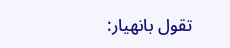تقول بانهيار: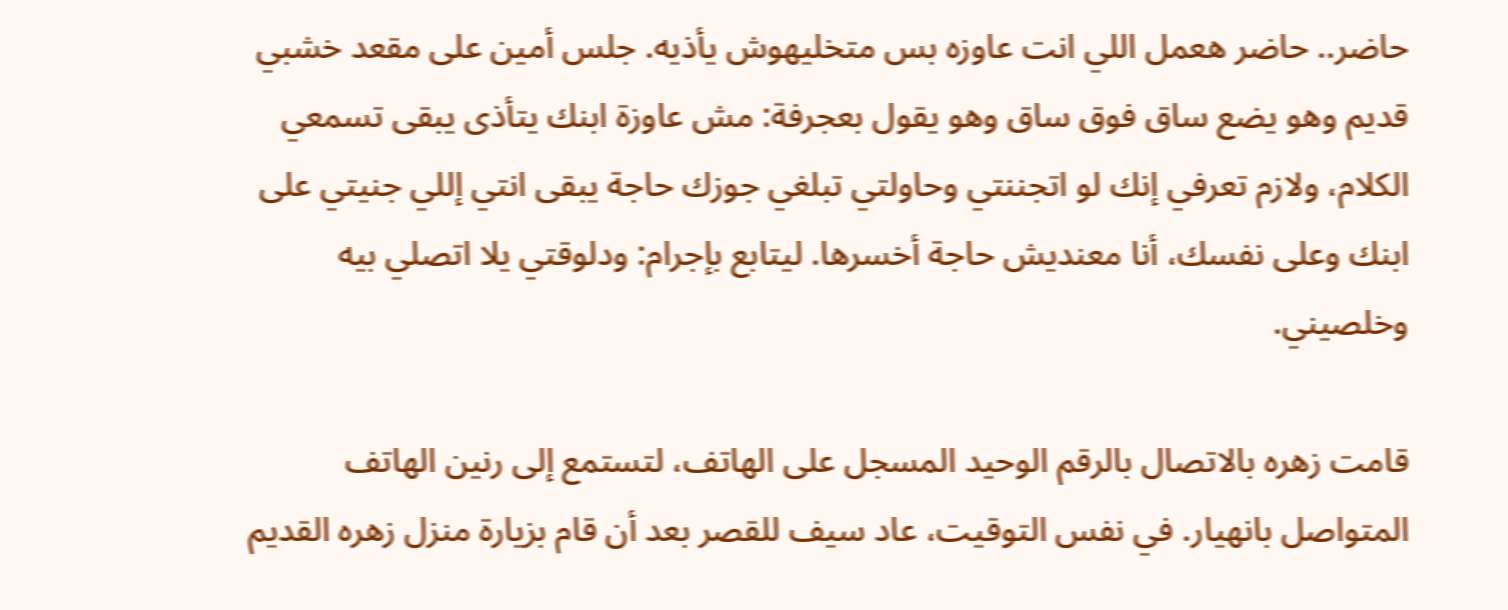حاضر.. حاضر هعمل اللي انت عاوزه بس متخليهوش يأذيه. جلس أمين على مقعد خشبي قديم وهو يضع ساق فوق ساق وهو يقول بعجرفة: مش عاوزة ابنك يتأذى يبقى تسمعي الكلام، ولازم تعرفي إنك لو اتجننتي وحاولتي تبلغي جوزك حاجة يبقى انتي إللي جنيتي على ابنك وعلى نفسك، أنا معنديش حاجة أخسرها. ليتابع بإجرام: ودلوقتي يلا اتصلي بيه وخلصيني.

قامت زهره بالاتصال بالرقم الوحيد المسجل على الهاتف، لتستمع إلى رنين الهاتف المتواصل بانهيار. في نفس التوقيت، عاد سيف للقصر بعد أن قام بزيارة منزل زهره القديم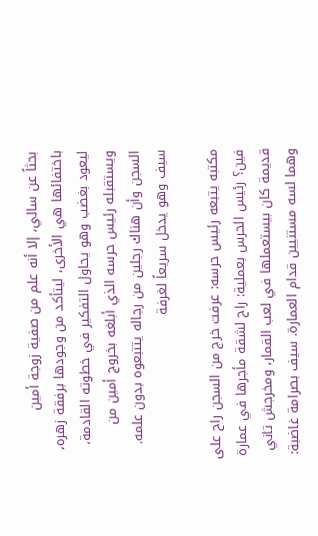بحثاً عن سالي، إلا أنه علم من صفية زوجة أمين باختفائها هي الأخرى، ليتأكد من وجودها برفقة زهره، ليعود بغضب وهو يحاول التفكير في خطوته القادمة، ويستقبله رئيس حرسه الذي أبلغه بخروج أمين من السجن وأن هناك رجلين من رجاله يتتبعوه بدون علمه. سيف وهو يدخل سريعاً لغرفة

مكتبه يتبعه رئيس حرسه: عرفت خرج من السجن راح على فين؟ رئيس الحرس بعملية: راح لشقة مأجرها في عمارة قديمة كان بيستعملها في لعب القمار، ومخرجش تاني وهما لسه مستنيين قدام العمارة. سيف بصرامة غاضبة: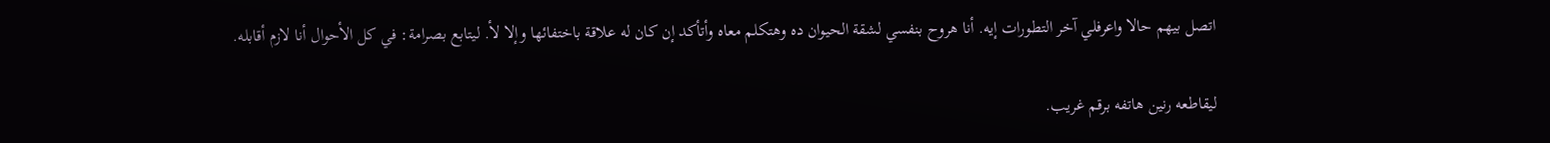اتصل بيهم حالا واعرفلي آخر التطورات إيه. أنا هروح بنفسي لشقة الحيوان ده وهتكلم معاه وأتأكد إن كان له علاقة باختفائها وإلا لأ. ليتابع بصرامة: في كل الأحوال أنا لازم أقابله.

ليقاطعه رنين هاتفه برقم غريب.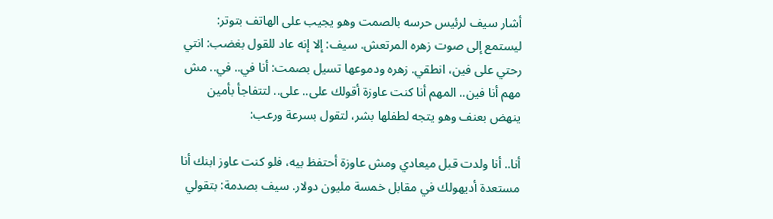أشار سيف لرئيس حرسه بالصمت وهو يجيب على الهاتف بتوتر: ليستمع إلى صوت زهره المرتعش. سيف: إلا إنه عاد للقول بغضب: انتي رحتي على فين، انطقي. زهره ودموعها تسيل بصمت: أنا في.. في.. مش مهم أنا فين.. المهم أنا كنت عاوزة أقولك على.. على.. لتتفاجأ بأمين ينهض بعنف وهو يتجه لطفلها بشر، لتقول بسرعة ورعب:

أنا.. أنا ولدت قبل ميعادي ومش عاوزة أحتفظ بيه، فلو كنت عاوز ابنك أنا مستعدة أديهولك في مقابل خمسة مليون دولار. سيف بصدمة: بتقولي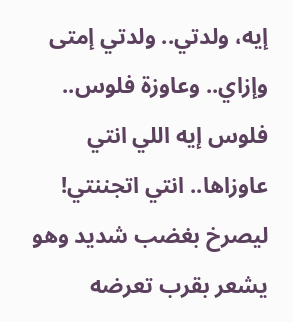إيه، ولدتي.. ولدتي إمتى وإزاي.. وعاوزة فلوس.. فلوس إيه اللي انتي عاوزاها.. انتي اتجننتي! ليصرخ بغضب شديد وهو يشعر بقرب تعرضه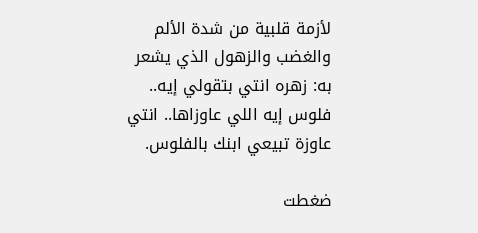لأزمة قلبية من شدة الألم والغضب والزهول الذي يشعر به: زهره انتي بتقولي إيه.. فلوس إيه اللي عاوزاها.. انتي عاوزة تبيعي ابنك بالفلوس.

ضغطت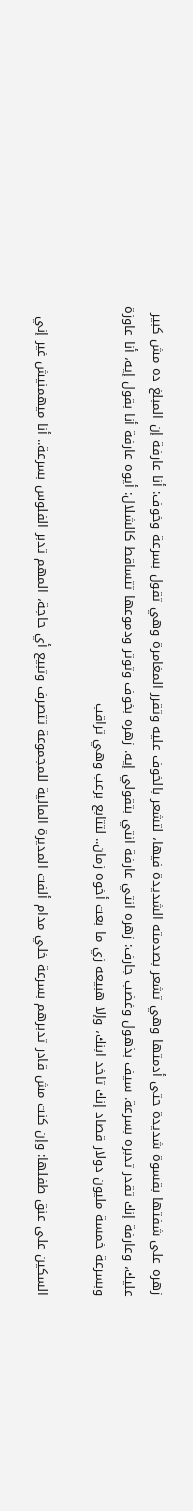زهره على شفتها بقسوة شديدة حتى أدمتها وهي تشعر بصدمته الشديدة فيها، لتشعر بالخوف عليه وتقرر المغامرة وهي تقول بسرعة وخوف: أنا عارفة إن المبلغ ده مش كبير عليك، وعارفة إنك تقدر تدبره بسرعة. سيف بذهول وغضب جارف: زهره انتي عارفة انتي بتقولي إيه. زهره بخوف وتوتر ودموعها تتساقط كالشلال: أيوه عارفة أنا بقول إيه، أنا عاوزة وبسرعة خمسة مليون دولار قصاد إنك تاخد ابنك، وإلا هبيعه زي ما بعت أخوه زمان.. لتتابع برعب وهي تراقب

السكين على عنق طفلها: وإن كنت مش قادر تدبرهم بسرعة خلي مدام ألفت المديرة المالية للمجموعة تتصرف وتبيع أي حاجة، المهم تدبر الفلوس بسرعة.. أنا ميهمنيش غير إني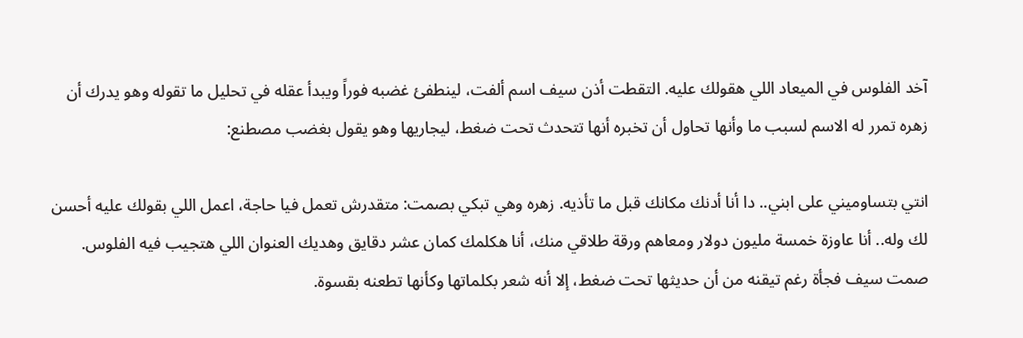آخد الفلوس في الميعاد اللي هقولك عليه. التقطت أذن سيف اسم ألفت، لينطفئ غضبه فوراً ويبدأ عقله في تحليل ما تقوله وهو يدرك أن زهره تمرر له الاسم لسبب ما وأنها تحاول أن تخبره أنها تتحدث تحت ضغط، ليجاريها وهو يقول بغضب مصطنع:

انتي بتساوميني على ابني.. دا أنا أدنك مكانك قبل ما تأذيه. زهره وهي تبكي بصمت: متقدرش تعمل فيا حاجة، اعمل اللي بقولك عليه أحسن لك وله.. أنا عاوزة خمسة مليون دولار ومعاهم ورقة طلاقي منك، أنا هكلمك كمان عشر دقايق وهديك العنوان اللي هتجيب فيه الفلوس. صمت سيف فجأة رغم تيقنه من أن حديثها تحت ضغط، إلا أنه شعر بكلماتها وكأنها تطعنه بقسوة.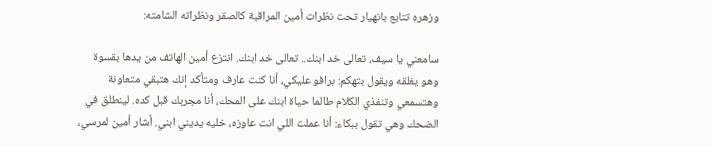وزهره تتابع بانهيار تحت نظرات أمين المراقبة كالصقر ونظراته الشامته:

سامعني يا سيف، تعالى خد ابنك.. تعالى خد ابنك. انتزع أمين الهاتف من يدها بقسوة وهو يغلقه ويقول بتهكم: برافو عليكي، أنا كنت عارف ومتأكد إنك هتبقي متعاونة وهتسمعي وتنفذي الكلام طالما حياة ابنك على المحك، أنا مجربك قبل كده. لينطلق في الضحك وهي تقول ببكاء: أنا عملت اللي انت عاوزه، خليه يديني ابني. أشار أمين لمرسي،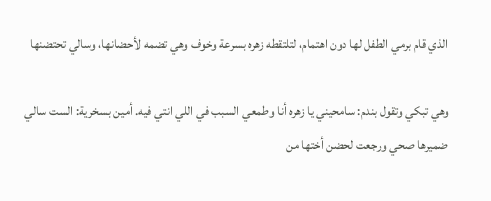الذي قام برمي الطفل لها دون اهتمام، لتلتقطه زهره بسرعة وخوف وهي تضمه لأحضانها، وسالي تحتضنها

وهي تبكي وتقول بندم: سامحيني يا زهره أنا وطمعي السبب في اللي انتي فيه. أمين بسخرية: الست سالي ضميرها صحي ورجعت لحضن أختها من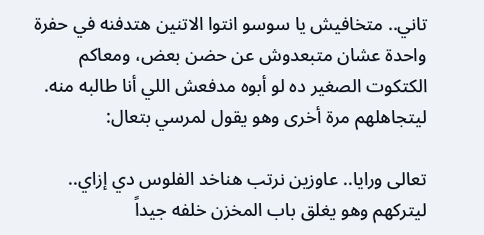تاني.. متخافيش يا سوسو انتوا الاتنين هتدفنه في حفرة واحدة عشان متبعدوش عن حضن بعض، ومعاكم الكتكوت الصغير ده لو أبوه مدفعش اللي أنا طالبه منه. ليتجاهلهم مرة أخرى وهو يقول لمرسي بتعال:

تعالى ورايا.. عاوزين نرتب هناخد الفلوس دي إزاي.. ليتركهم وهو يغلق باب المخزن خلفه جيداً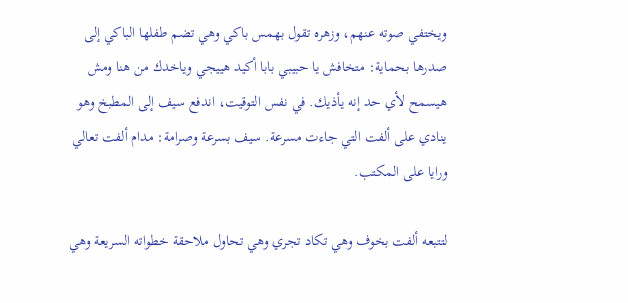ويختفي صوته عنهم، وزهره تقول بهمس باكي وهي تضم طفلها الباكي إلى صدرها بحماية: متخافش يا حبيبي بابا أكيد هييجي وياخدك من هنا ومش هيسمح لأي حد إنه يأذيك. في نفس التوقيت، اندفع سيف إلى المطبخ وهو ينادي على ألفت التي جاءت مسرعة. سيف بسرعة وصرامة: مدام ألفت تعالي ورايا على المكتب.

لتتبعه ألفت بخوف وهي تكاد تجري وهي تحاول ملاحقة خطواته السريعة وهي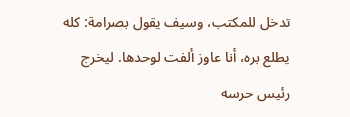تدخل للمكتب، وسيف يقول بصرامة: كله يطلع بره، أنا عاوز ألفت لوحدها. ليخرج رئيس حرسه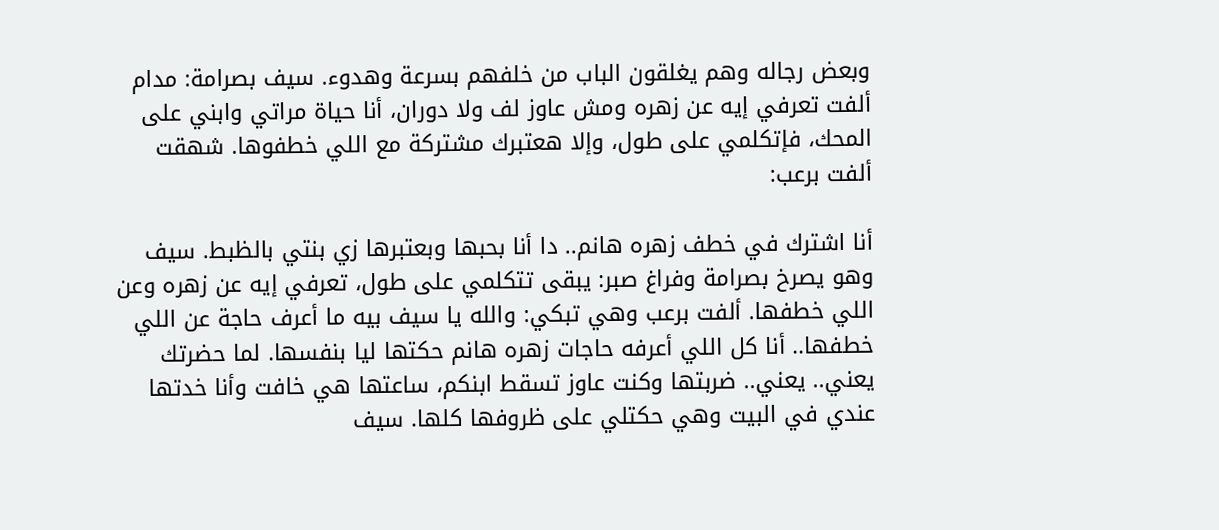وبعض رجاله وهم يغلقون الباب من خلفهم بسرعة وهدوء. سيف بصرامة: مدام ألفت تعرفي إيه عن زهره ومش عاوز لف ولا دوران، أنا حياة مراتي وابني على المحك، فإتكلمي على طول، وإلا هعتبرك مشتركة مع اللي خطفوها. شهقت ألفت برعب:

أنا اشترك في خطف زهره هانم.. دا أنا بحبها وبعتبرها زي بنتي بالظبط. سيف وهو يصرخ بصرامة وفراغ صبر: يبقى تتكلمي على طول، تعرفي إيه عن زهره وعن اللي خطفها. ألفت برعب وهي تبكي: والله يا سيف بيه ما أعرف حاجة عن اللي خطفها.. أنا كل اللي أعرفه حاجات زهره هانم حكتها ليا بنفسها. لما حضرتك يعني.. يعني.. ضربتها وكنت عاوز تسقط ابنكم، ساعتها هي خافت وأنا خدتها عندي في البيت وهي حكتلي على ظروفها كلها. سيف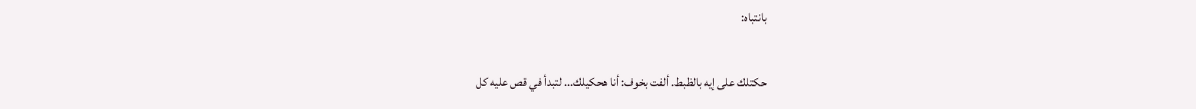بانتباه:

حكتلك على إيه بالظبط. ألفت بخوف: أنا هحكيلك... لتبدأ في قص عليه كل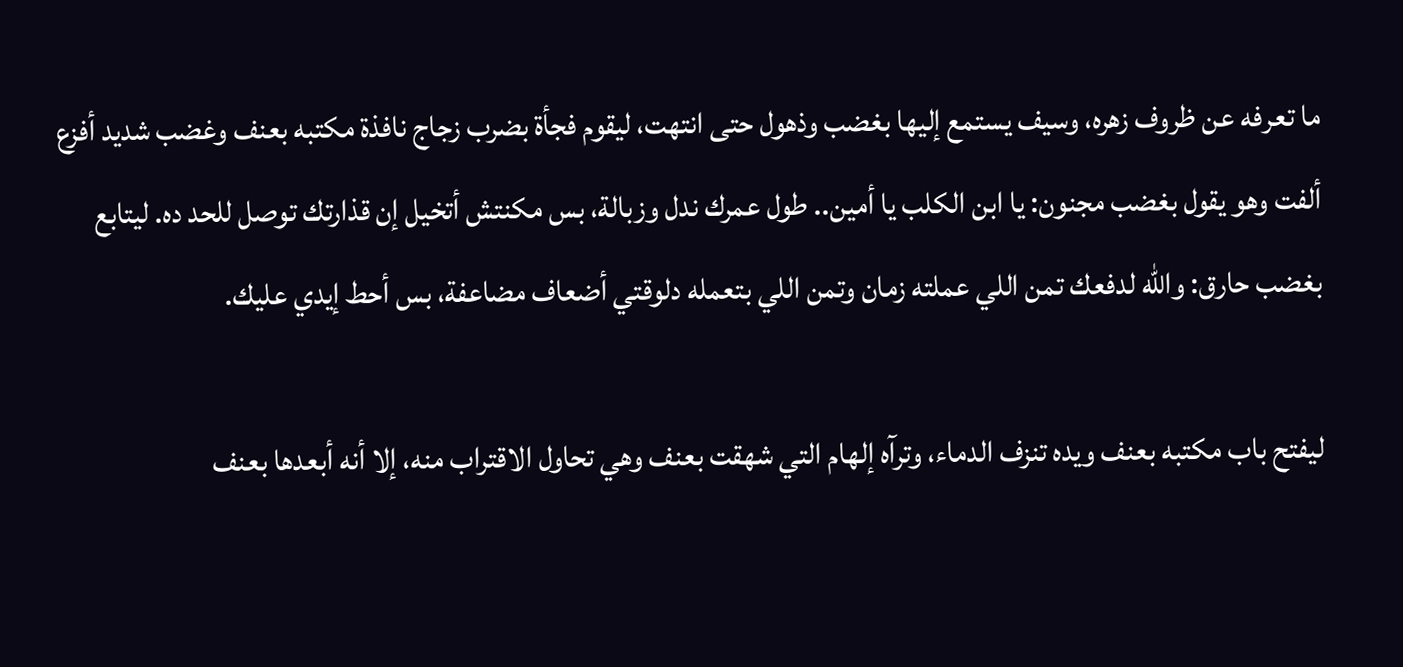ما تعرفه عن ظروف زهره، وسيف يستمع إليها بغضب وذهول حتى انتهت، ليقوم فجأة بضرب زجاج نافذة مكتبه بعنف وغضب شديد أفزع ألفت وهو يقول بغضب مجنون: يا ابن الكلب يا أمين.. طول عمرك ندل وزبالة، بس مكنتش أتخيل إن قذارتك توصل للحد ده. ليتابع بغضب حارق: والله لدفعك تمن اللي عملته زمان وتمن اللي بتعمله دلوقتي أضعاف مضاعفة، بس أحط إيدي عليك.

ليفتح باب مكتبه بعنف ويده تنزف الدماء، وترآه إلهام التي شهقت بعنف وهي تحاول الاقتراب منه، إلا أنه أبعدها بعنف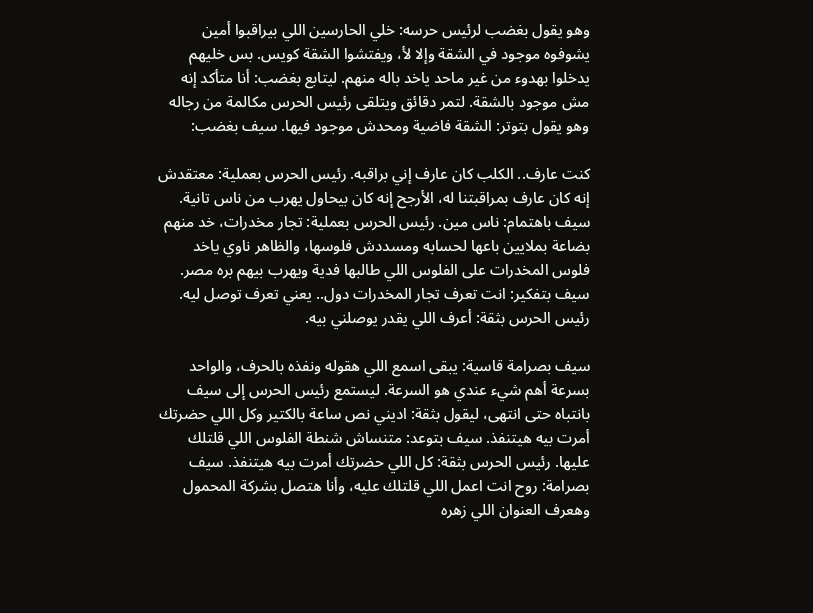وهو يقول بغضب لرئيس حرسه: خلي الحارسين اللي بيراقبوا أمين يشوفوه موجود في الشقة وإلا لأ، ويفتشوا الشقة كويس. بس خليهم يدخلوا بهدوء من غير ماحد ياخد باله منهم. ليتابع بغضب: أنا متأكد إنه مش موجود بالشقة. لتمر دقائق ويتلقى رئيس الحرس مكالمة من رجاله وهو يقول بتوتر: الشقة فاضية ومحدش موجود فيها. سيف بغضب:

كنت عارف.. الكلب كان عارف إني براقبه. رئيس الحرس بعملية: معتقدش إنه كان عارف بمراقبتنا له، الأرجح إنه كان بيحاول يهرب من ناس تانية. سيف باهتمام: ناس مين. رئيس الحرس بعملية: تجار مخدرات، خد منهم بضاعة بملايين باعها لحسابه ومسددش فلوسها، والظاهر ناوي ياخد فلوس المخدرات على الفلوس اللي طالبها فدية ويهرب بيهم بره مصر. سيف بتفكير: انت تعرف تجار المخدرات دول.. يعني تعرف توصل ليه. رئيس الحرس بثقة: أعرف اللي يقدر يوصلني بيه.

سيف بصرامة قاسية: يبقى اسمع اللي هقوله ونفذه بالحرف، والواحد بسرعة أهم شيء عندي هو السرعة. ليستمع رئيس الحرس إلى سيف بانتباه حتى انتهى، ليقول بثقة: اديني نص ساعة بالكتير وكل اللي حضرتك أمرت بيه هيتنفذ. سيف بتوعد: متنساش شنطة الفلوس اللي قلتلك عليها. رئيس الحرس بثقة: كل اللي حضرتك أمرت بيه هيتنفذ. سيف بصرامة: روح انت اعمل اللي قلتلك عليه، وأنا هتصل بشركة المحمول وهعرف العنوان اللي زهره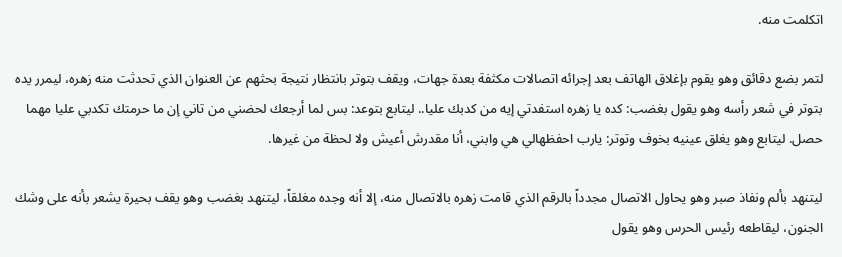اتكلمت منه.

لتمر بضع دقائق وهو يقوم بإغلاق الهاتف بعد إجرائه اتصالات مكثفة بعدة جهات، ويقف بتوتر بانتظار نتيجة بحثهم عن العنوان الذي تحدثت منه زهره، ليمرر يده بتوتر في شعر رأسه وهو يقول بغضب: كده يا زهره استفدتي إيه من كدبك عليا.. ليتابع بتوعد: بس لما أرجعك لحضني من تاني إن ما حرمتك تكدبي عليا مهما حصل. ليتابع وهو يغلق عينيه بخوف وتوتر: يارب احفظهالي هي وابني، أنا مقدرش أعيش ولا لحظة من غيرها.

ليتنهد بألم ونفاذ صبر وهو يحاول الاتصال مجدداً بالرقم الذي قامت زهره بالاتصال منه، إلا أنه وجده مغلقاً، ليتنهد بغضب وهو يقف بحيرة يشعر بأنه على وشك الجنون، ليقاطعه رئيس الحرس وهو يقول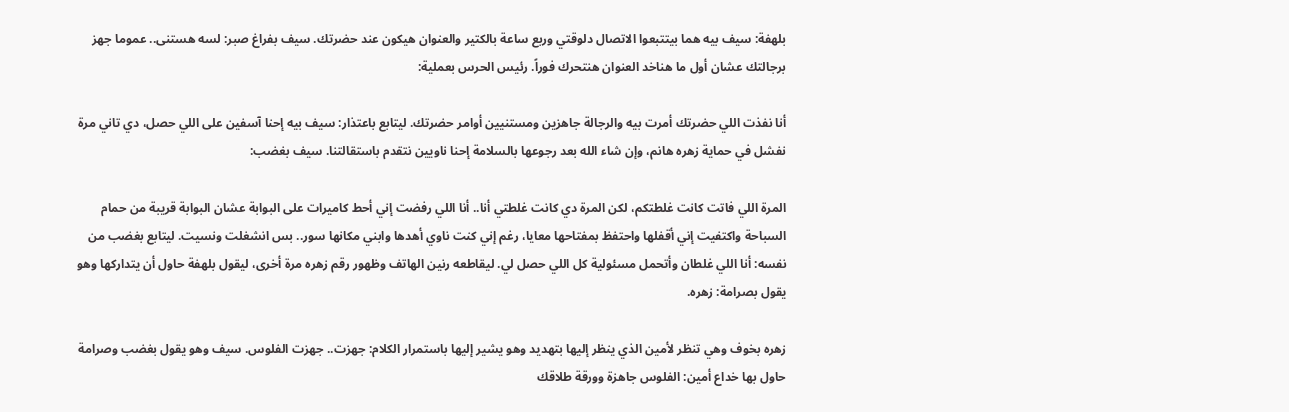بلهفة: سيف بيه هما بيتتبعوا الاتصال دلوقتي وربع ساعة بالكتير والعنوان هيكون عند حضرتك. سيف بفراغ صبر: لسه هستنى.. عموما جهز برجالتك عشان أول ما هناخد العنوان هنتحرك فوراً. رئيس الحرس بعملية:

أنا نفذت اللي حضرتك أمرت بيه والرجالة جاهزين ومستنيين أوامر حضرتك. ليتابع باعتذار: سيف بيه إحنا آسفين على اللي حصل، دي تاني مرة نفشل في حماية زهره هانم، وإن شاء الله بعد رجوعها بالسلامة إحنا ناويين نتقدم باستقالتنا. سيف بغضب:

المرة اللي فاتت كانت غلطتكم، لكن المرة دي كانت غلطتي أنا.. أنا اللي رفضت إني أحط كاميرات على البوابة عشان البوابة قريبة من حمام السباحة واكتفيت إني أقفلها واحتفظ بمفتاحها معايا، رغم إني كنت ناوي أهدها وابني مكانها سور.. بس انشغلت ونسيت. ليتابع بغضب من نفسه: أنا اللي غلطان وأتحمل مسئولية كل اللي حصل لي. ليقاطعه رنين الهاتف وظهور رقم زهره مرة أخرى، ليقول بلهفة حاول أن يتداركها وهو يقول بصرامة: زهره.

زهره بخوف وهي تنظر لأمين الذي ينظر إليها بتهديد وهو يشير إليها باستمرار الكلام: جهزت.. جهزت الفلوس. سيف وهو يقول بغضب وصرامة حاول بها خداع أمين: الفلوس جاهزة وورقة طلاقك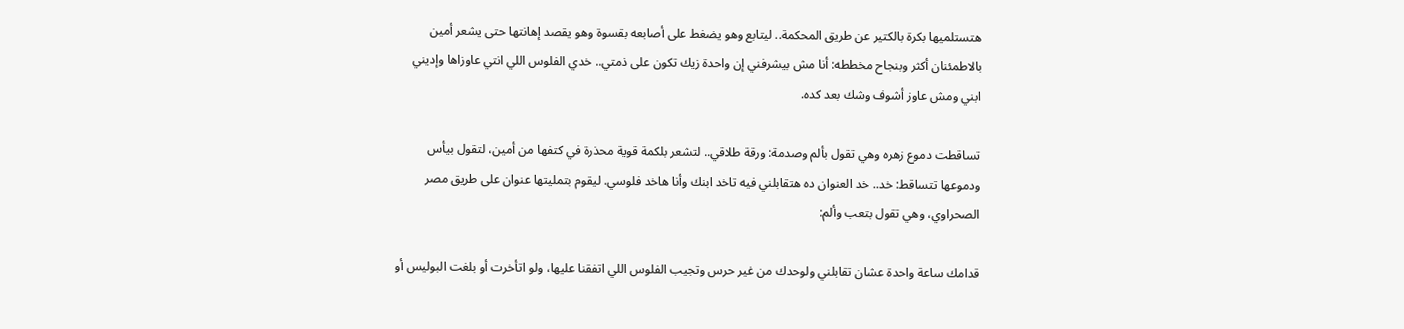هتستلميها بكرة بالكتير عن طريق المحكمة.. ليتابع وهو يضغط على أصابعه بقسوة وهو يقصد إهانتها حتى يشعر أمين بالاطمئنان أكثر وبنجاح مخططه: أنا مش بيشرفني إن واحدة زيك تكون على ذمتي.. خدي الفلوس اللي انتي عاوزاها وإديني ابني ومش عاوز أشوف وشك بعد كده.

تساقطت دموع زهره وهي تقول بألم وصدمة: ورقة طلاقي.. لتشعر بلكمة قوية محذرة في كتفها من أمين، لتقول بيأس ودموعها تتساقط: خد.. خد العنوان ده هتقابلني فيه تاخد ابنك وأنا هاخد فلوسي. ليقوم بتمليتها عنوان على طريق مصر الصحراوي، وهي تقول بتعب وألم:

قدامك ساعة واحدة عشان تقابلني ولوحدك من غير حرس وتجيب الفلوس اللي اتفقنا عليها، ولو اتأخرت أو بلغت البوليس أو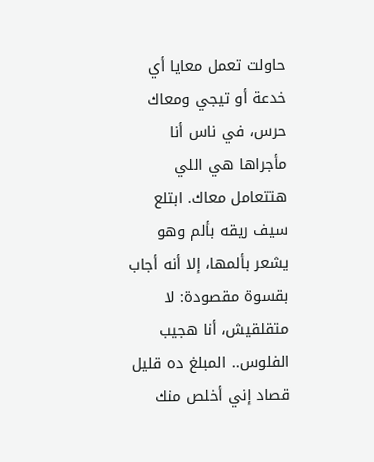حاولت تعمل معايا أي خدعة أو تيجي ومعاك حرس، في ناس أنا مأجراها هي اللي هتتعامل معاك. ابتلع سيف ريقه بألم وهو يشعر بألمها، إلا أنه أجاب بقسوة مقصودة: لا متقلقيش، أنا هجيب الفلوس.. المبلغ ده قليل قصاد إني أخلص منك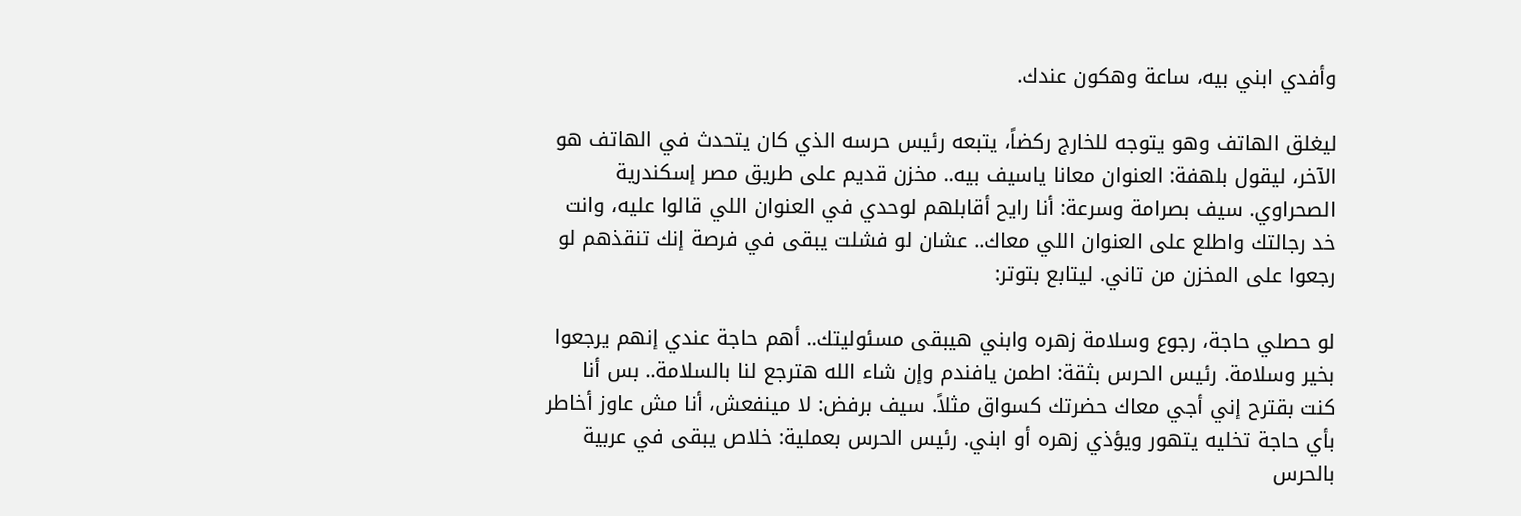وأفدي ابني بيه، ساعة وهكون عندك.

ليغلق الهاتف وهو يتوجه للخارج ركضاً، يتبعه رئيس حرسه الذي كان يتحدث في الهاتف هو الآخر، ليقول بلهفة: العنوان معانا ياسيف بيه.. مخزن قديم على طريق مصر إسكندرية الصحراوي. سيف بصرامة وسرعة: أنا رايح أقابلهم لوحدي في العنوان اللي قالوا عليه، وانت خد رجالتك واطلع على العنوان اللي معاك.. عشان لو فشلت يبقى في فرصة إنك تنقذهم لو رجعوا على المخزن من تاني. ليتابع بتوتر:

لو حصلي حاجة، رجوع وسلامة زهره وابني هيبقى مسئوليتك.. أهم حاجة عندي إنهم يرجعوا بخير وسلامة. رئيس الحرس بثقة: اطمن يافندم وإن شاء الله هترجع لنا بالسلامة.. بس أنا كنت بقترح إني أجي معاك حضرتك كسواق مثلاً. سيف برفض: لا مينفعش، أنا مش عاوز أخاطر بأي حاجة تخليه يتهور ويؤذي زهره أو ابني. رئيس الحرس بعملية: خلاص يبقى في عربية بالحرس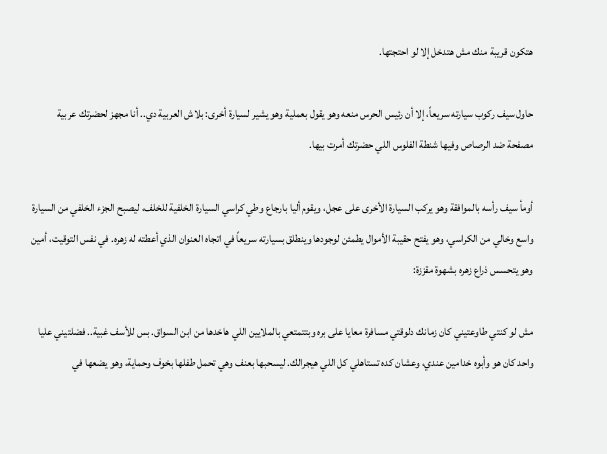هتكون قريبة منك مش هتدخل إلا لو احتجتها.

حاول سيف ركوب سيارته سريعاً، إلا أن رئيس الحرس منعه وهو يقول بعملية وهو يشير لسيارة أخرى: بلاش العربية دي.. أنا مجهز لحضرتك عربية مصفحة ضد الرصاص وفيها شنطة الفلوس اللي حضرتك أمرت بيها.

أومأ سيف رأسه بالموافقة وهو يركب السيارة الأخرى على عجل، ويقوم أليا بارجاع وطي كراسي السيارة الخلفية للخلف، ليصبح الجزء الخلفي من السيارة واسع وخالي من الكراسي، وهو يفتح حقيبة الأموال يطمئن لوجودها وينطلق بسيارته سريعاً في اتجاه العنوان الذي أعطته له زهره. في نفس التوقيت، أمين وهو يتحسس ذراع زهره بشهوة مقززة:

مش لو كنتي طاوعتيني كان زمانك دلوقتي مسافرة معايا على بره وبتتمتعي بالملايين اللي هاخدها من ابن السواق. بس للأسف غبية.. فضلتيني عليا واحد كان هو وأبوه خدامين عندي، وعشان كده تستاهلي كل اللي هيجرالك. ليسحبها بعنف وهي تحمل طفلها بخوف وحماية، وهو يضعها في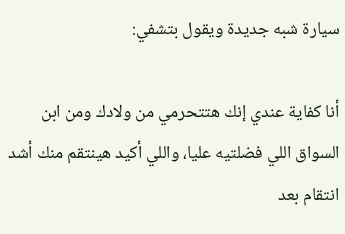سيارة شبه جديدة ويقول بتشفي:

أنا كفاية عندي إنك هتتحرمي من ولادك ومن ابن السواق اللي فضلتيه عليا، واللي أكيد هينتقم منك أشد انتقام بعد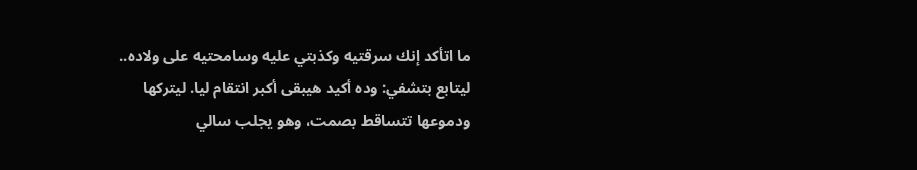ما اتأكد إنك سرقتيه وكذبتي عليه وسامحتيه على ولاده.. ليتابع بتشفي: وده أكيد هيبقى أكبر انتقام ليا. ليتركها ودموعها تتساقط بصمت، وهو يجلب سالي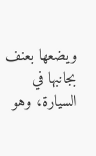ويضعها بعنف بجانبها في السيارة، وهو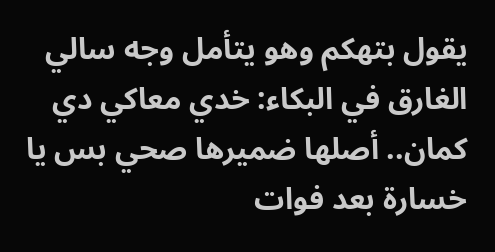يقول بتهكم وهو يتأمل وجه سالي الغارق في البكاء: خدي معاكي دي كمان.. أصلها ضميرها صحي بس يا خسارة بعد فوات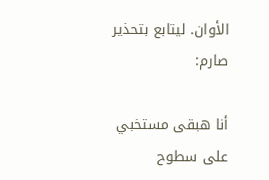الأوان. ليتابع بتحذير صارم:

أنا هبقى مستخبي على سطوح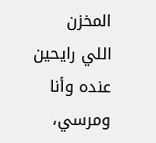المخزن اللي رايحين عنده وأنا ومرسي،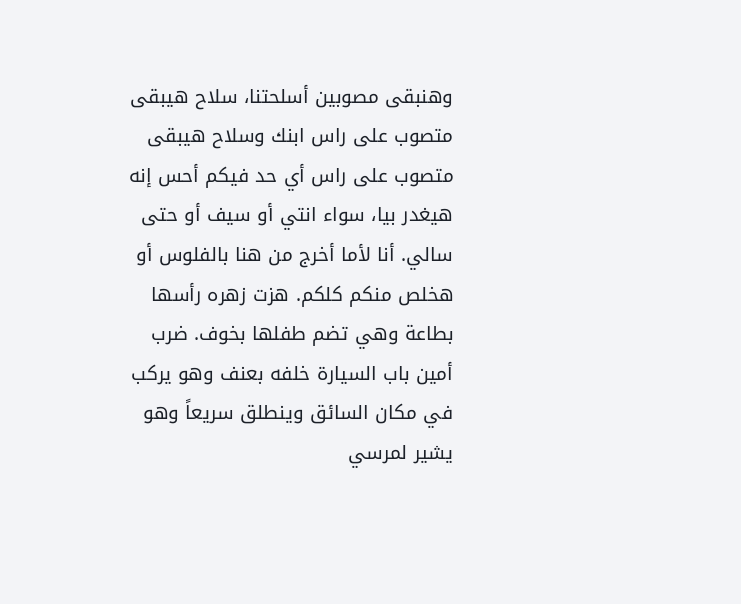وهنبقى مصوبين أسلحتنا، سلاح هيبقى متصوب على راس ابنك وسلاح هيبقى متصوب على راس أي حد فيكم أحس إنه هيغدر بيا، سواء انتي أو سيف أو حتى سالي. أنا لأما أخرج من هنا بالفلوس أو هخلص منكم كلكم. هزت زهره رأسها بطاعة وهي تضم طفلها بخوف. ضرب أمين باب السيارة خلفه بعنف وهو يركب في مكان السائق وينطلق سريعاً وهو يشير لمرسي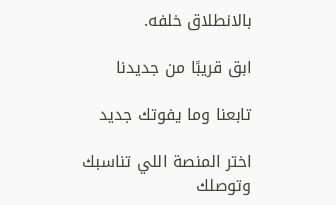بالانطلاق خلفه.

ابق قريبًا من جديدنا

تابعنا وما يفوتك جديد

اختر المنصة اللي تناسبك وتوصلك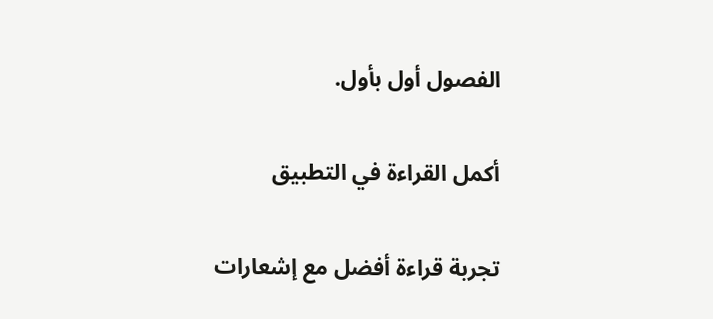الفصول أول بأول.

أكمل القراءة في التطبيق

تجربة قراءة أفضل مع إشعارات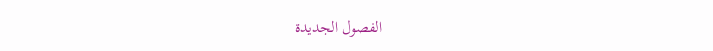الفصول الجديدة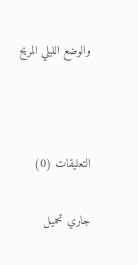والوضع الليلي المريح



التعليقات (0)

جاري تحميل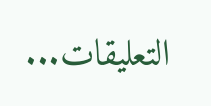التعليقات...